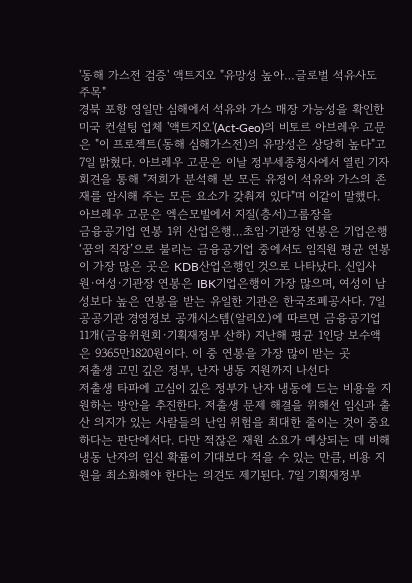'동해 가스전 검증' 액트지오 "유망성 높아…글로벌 석유사도 주목"
경북 포항 영일만 심해에서 석유와 가스 매장 가능성을 확인한 미국 컨설팅 업체 '액트지오'(Act-Geo)의 비토르 아브레우 고문은 "이 프로젝트(동해 심해가스전)의 유망성은 상당히 높다"고 7일 밝혔다. 아브레우 고문은 이날 정부세종청사에서 열린 기자회견을 통해 "저희가 분석해 본 모든 유정이 석유와 가스의 존재를 암시해 주는 모든 요소가 갖춰져 있다"며 이같이 말했다. 아브레우 고문은 엑슨모빌에서 지질(층서)그룹장을
금융공기업 연봉 1위 산업은행…초임·기관장 연봉은 기업은행
‘꿈의 직장’으로 불리는 금융공기업 중에서도 임직원 평균 연봉이 가장 많은 곳은 KDB산업은행인 것으로 나타났다. 신입사원·여성·기관장 연봉은 IBK기업은행이 가장 많으며, 여성이 남성보다 높은 연봉을 받는 유일한 기관은 한국조폐공사다. 7일 공공기관 경영정보 공개시스템(알리오)에 따르면 금융공기업 11개(금융위원회·기획재정부 산하) 지난해 평균 1인당 보수액은 9365만1820원이다. 이 중 연봉을 가장 많이 받는 곳
저출생 고민 깊은 정부, 난자 냉동 지원까지 나선다
저출생 타파에 고심이 깊은 정부가 난자 냉동에 드는 비용을 지원하는 방안을 추진한다. 저출생 문제 해결을 위해선 임신과 출산 의지가 있는 사람들의 난임 위험을 최대한 줄이는 것이 중요하다는 판단에서다. 다만 적잖은 재원 소요가 예상되는 데 비해 냉동 난자의 임신 확률이 기대보다 적을 수 있는 만큼, 비용 지원을 최소화해야 한다는 의견도 제기된다. 7일 기획재정부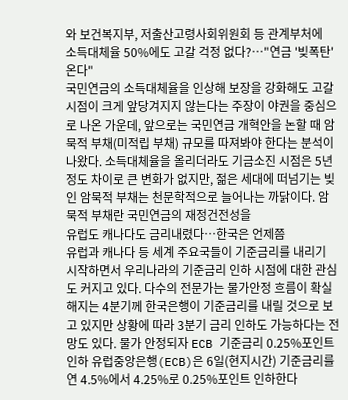와 보건복지부, 저출산고령사회위원회 등 관계부처에
소득대체율 50%에도 고갈 걱정 없다?…"연금 '빚폭탄' 온다"
국민연금의 소득대체율을 인상해 보장을 강화해도 고갈 시점이 크게 앞당겨지지 않는다는 주장이 야권을 중심으로 나온 가운데, 앞으로는 국민연금 개혁안을 논할 때 암묵적 부채(미적립 부채) 규모를 따져봐야 한다는 분석이 나왔다. 소득대체율을 올리더라도 기금소진 시점은 5년 정도 차이로 큰 변화가 없지만, 젊은 세대에 떠넘기는 빚인 암묵적 부채는 천문학적으로 늘어나는 까닭이다. 암묵적 부채란 국민연금의 재정건전성을
유럽도 캐나다도 금리내렸다…한국은 언제쯤
유럽과 캐나다 등 세계 주요국들이 기준금리를 내리기 시작하면서 우리나라의 기준금리 인하 시점에 대한 관심도 커지고 있다. 다수의 전문가는 물가안정 흐름이 확실해지는 4분기께 한국은행이 기준금리를 내릴 것으로 보고 있지만 상황에 따라 3분기 금리 인하도 가능하다는 전망도 있다. 물가 안정되자 ECB 기준금리 0.25%포인트 인하 유럽중앙은행(ECB)은 6일(현지시간) 기준금리를 연 4.5%에서 4.25%로 0.25%포인트 인하한다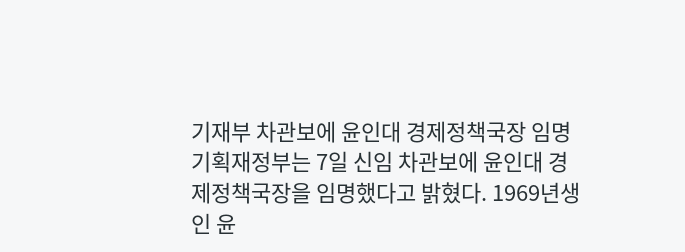기재부 차관보에 윤인대 경제정책국장 임명
기획재정부는 7일 신임 차관보에 윤인대 경제정책국장을 임명했다고 밝혔다. 1969년생인 윤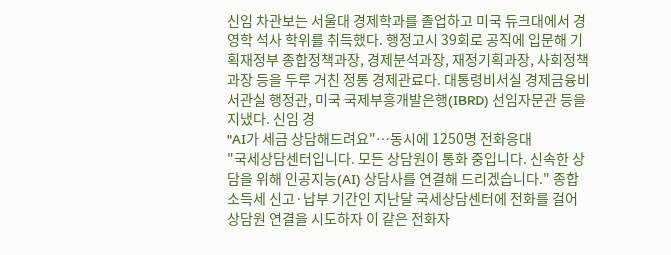신임 차관보는 서울대 경제학과를 졸업하고 미국 듀크대에서 경영학 석사 학위를 취득했다. 행정고시 39회로 공직에 입문해 기획재정부 종합정책과장, 경제분석과장, 재정기획과장, 사회정책과장 등을 두루 거친 정통 경제관료다. 대통령비서실 경제금융비서관실 행정관, 미국 국제부흥개발은행(IBRD) 선임자문관 등을 지냈다. 신임 경
"AI가 세금 상담해드려요"…동시에 1250명 전화응대
"국세상담센터입니다. 모든 상담원이 통화 중입니다. 신속한 상담을 위해 인공지능(AI) 상담사를 연결해 드리겠습니다." 종합소득세 신고·납부 기간인 지난달 국세상담센터에 전화를 걸어 상담원 연결을 시도하자 이 같은 전화자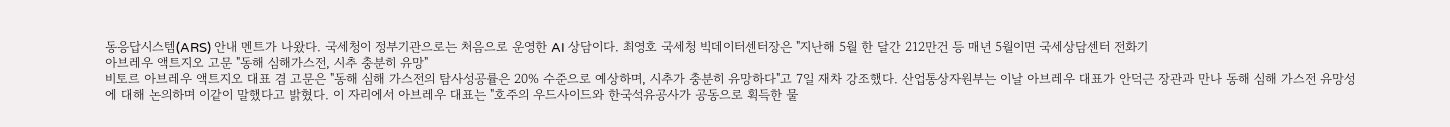동응답시스템(ARS) 안내 멘트가 나왔다. 국세청이 정부기관으로는 처음으로 운영한 AI 상담이다. 최영호 국세청 빅데이터센터장은 "지난해 5월 한 달간 212만건 등 매년 5월이면 국세상담센터 전화기
아브레우 액트지오 고문 "동해 심해가스전, 시추 충분히 유망"
비토르 아브레우 액트지오 대표 겸 고문은 "동해 심해 가스전의 탐사성공률은 20% 수준으로 예상하며, 시추가 충분히 유망하다"고 7일 재차 강조했다. 산업통상자원부는 이날 아브레우 대표가 안덕근 장관과 만나 동해 심해 가스전 유망성에 대해 논의하며 이같이 말했다고 밝혔다. 이 자리에서 아브레우 대표는 "호주의 우드사이드와 한국석유공사가 공동으로 획득한 물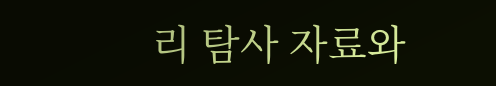리 탐사 자료와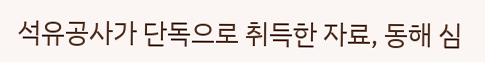석유공사가 단독으로 취득한 자료, 동해 심